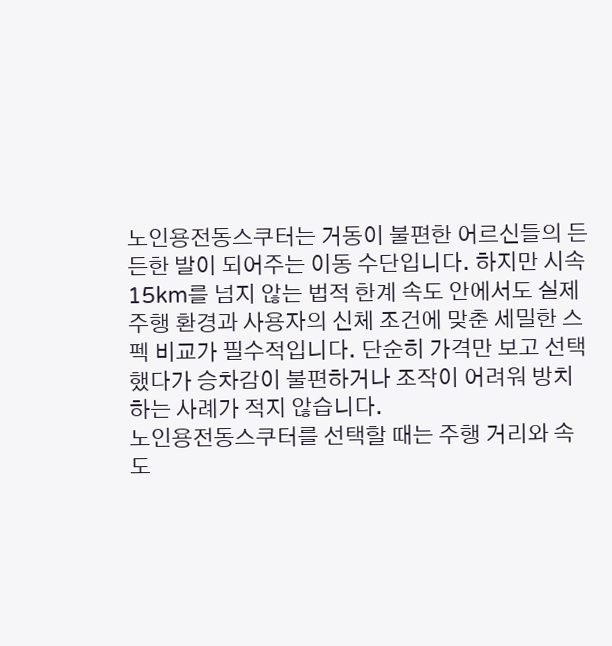노인용전동스쿠터는 거동이 불편한 어르신들의 든든한 발이 되어주는 이동 수단입니다. 하지만 시속 15km를 넘지 않는 법적 한계 속도 안에서도 실제 주행 환경과 사용자의 신체 조건에 맞춘 세밀한 스펙 비교가 필수적입니다. 단순히 가격만 보고 선택했다가 승차감이 불편하거나 조작이 어려워 방치하는 사례가 적지 않습니다.
노인용전동스쿠터를 선택할 때는 주행 거리와 속도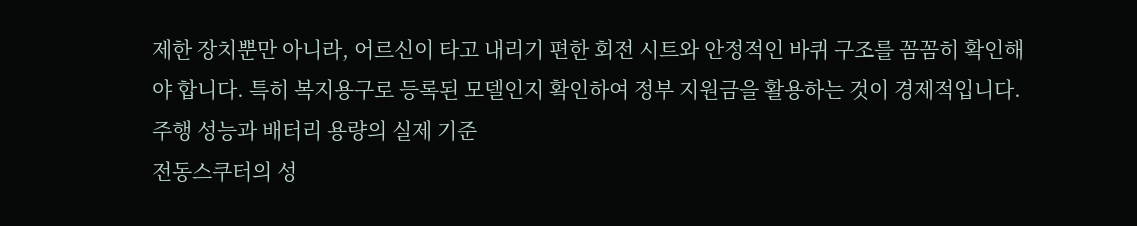제한 장치뿐만 아니라, 어르신이 타고 내리기 편한 회전 시트와 안정적인 바퀴 구조를 꼼꼼히 확인해야 합니다. 특히 복지용구로 등록된 모델인지 확인하여 정부 지원금을 활용하는 것이 경제적입니다.
주행 성능과 배터리 용량의 실제 기준
전동스쿠터의 성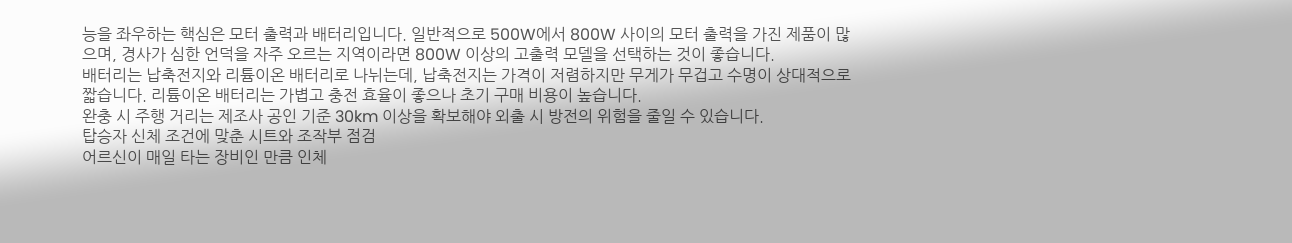능을 좌우하는 핵심은 모터 출력과 배터리입니다. 일반적으로 500W에서 800W 사이의 모터 출력을 가진 제품이 많으며, 경사가 심한 언덕을 자주 오르는 지역이라면 800W 이상의 고출력 모델을 선택하는 것이 좋습니다.
배터리는 납축전지와 리튬이온 배터리로 나뉘는데, 납축전지는 가격이 저렴하지만 무게가 무겁고 수명이 상대적으로 짧습니다. 리튬이온 배터리는 가볍고 충전 효율이 좋으나 초기 구매 비용이 높습니다.
완충 시 주행 거리는 제조사 공인 기준 30km 이상을 확보해야 외출 시 방전의 위험을 줄일 수 있습니다.
탑승자 신체 조건에 맞춘 시트와 조작부 점검
어르신이 매일 타는 장비인 만큼 인체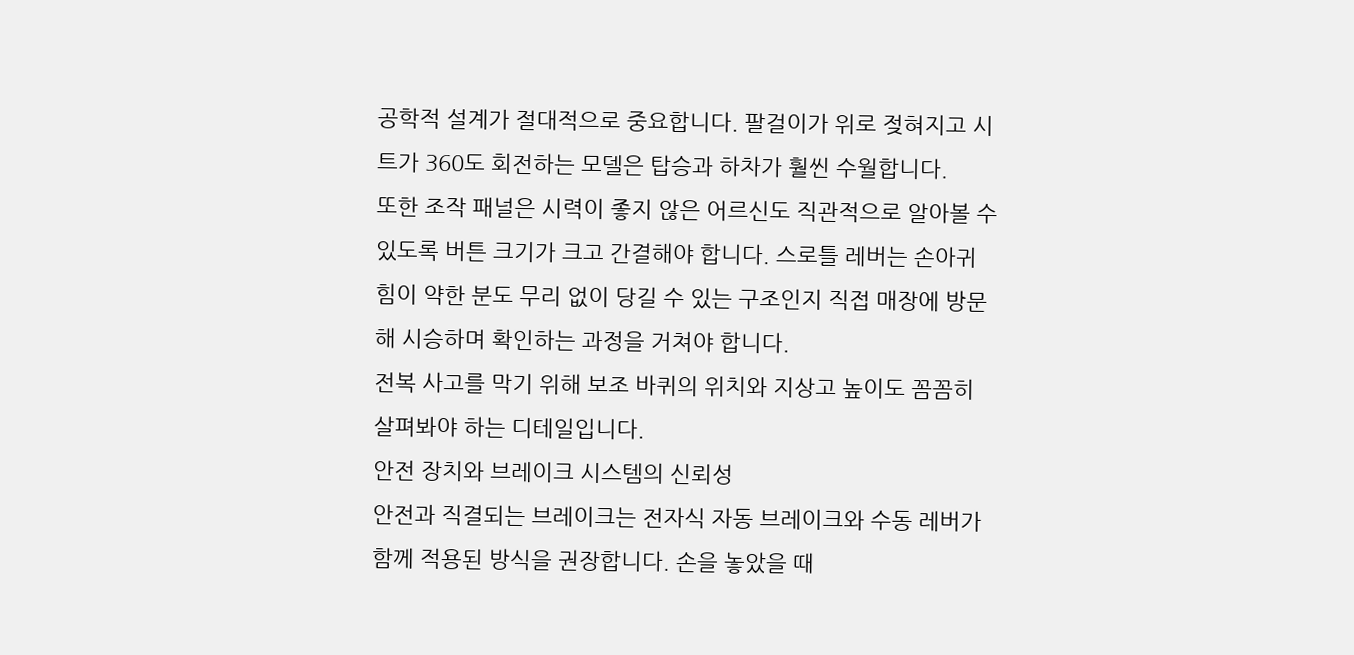공학적 설계가 절대적으로 중요합니다. 팔걸이가 위로 젖혀지고 시트가 360도 회전하는 모델은 탑승과 하차가 훨씬 수월합니다.
또한 조작 패널은 시력이 좋지 않은 어르신도 직관적으로 알아볼 수 있도록 버튼 크기가 크고 간결해야 합니다. 스로틀 레버는 손아귀 힘이 약한 분도 무리 없이 당길 수 있는 구조인지 직접 매장에 방문해 시승하며 확인하는 과정을 거쳐야 합니다.
전복 사고를 막기 위해 보조 바퀴의 위치와 지상고 높이도 꼼꼼히 살펴봐야 하는 디테일입니다.
안전 장치와 브레이크 시스템의 신뢰성
안전과 직결되는 브레이크는 전자식 자동 브레이크와 수동 레버가 함께 적용된 방식을 권장합니다. 손을 놓았을 때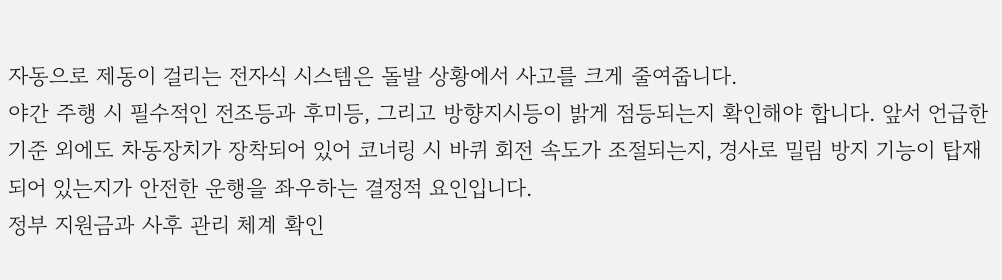자동으로 제동이 걸리는 전자식 시스템은 돌발 상황에서 사고를 크게 줄여줍니다.
야간 주행 시 필수적인 전조등과 후미등, 그리고 방향지시등이 밝게 점등되는지 확인해야 합니다. 앞서 언급한 기준 외에도 차동장치가 장착되어 있어 코너링 시 바퀴 회전 속도가 조절되는지, 경사로 밀림 방지 기능이 탑재되어 있는지가 안전한 운행을 좌우하는 결정적 요인입니다.
정부 지원금과 사후 관리 체계 확인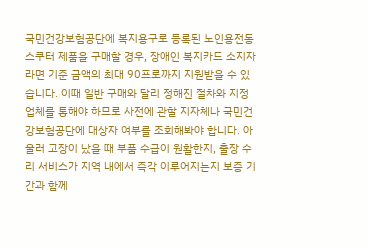국민건강보험공단에 복지용구로 등록된 노인용전동스쿠터 제품을 구매할 경우, 장애인 복지카드 소지자라면 기준 금액의 최대 90프로까지 지원받을 수 있습니다. 이때 일반 구매와 달리 정해진 절차와 지정 업체를 통해야 하므로 사전에 관할 지자체나 국민건강보험공단에 대상자 여부를 조회해봐야 합니다. 아울러 고장이 났을 때 부품 수급이 원활한지, 출장 수리 서비스가 지역 내에서 즉각 이루어지는지 보증 기간과 함께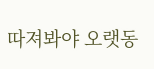따져봐야 오랫동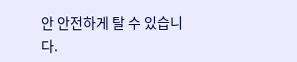안 안전하게 탈 수 있습니다.